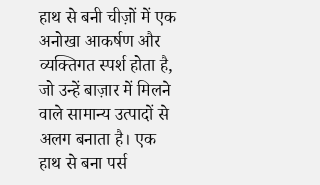हाथ से बनी चीज़ों में एक अनोखा आकर्षण और व्यक्तिगत स्पर्श होता है, जो उन्हें बाज़ार में मिलने वाले सामान्य उत्पादों से अलग बनाता है। एक हाथ से बना पर्स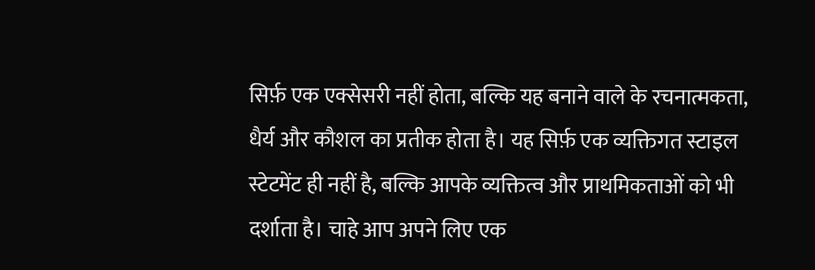सिर्फ़ एक एक्सेसरी नहीं होता, बल्कि यह बनाने वाले के रचनात्मकता, धैर्य और कौशल का प्रतीक होता है। यह सिर्फ़ एक व्यक्तिगत स्टाइल स्टेटमेंट ही नहीं है, बल्कि आपके व्यक्तित्व और प्राथमिकताओं को भी दर्शाता है। चाहे आप अपने लिए एक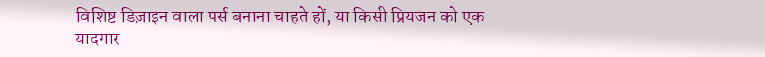विशिष्ट डिज़ाइन वाला पर्स बनाना चाहते हों, या किसी प्रियजन को एक यादगार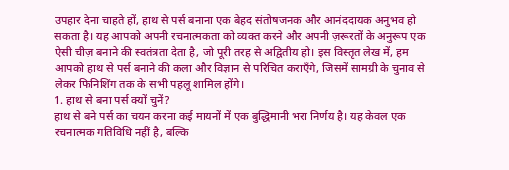उपहार देना चाहते हों, हाथ से पर्स बनाना एक बेहद संतोषजनक और आनंददायक अनुभव हो सकता है। यह आपको अपनी रचनात्मकता को व्यक्त करने और अपनी ज़रूरतों के अनुरूप एक ऐसी चीज़ बनाने की स्वतंत्रता देता है, जो पूरी तरह से अद्वितीय हो। इस विस्तृत लेख में, हम आपको हाथ से पर्स बनाने की कला और विज्ञान से परिचित कराएँगे, जिसमें सामग्री के चुनाव से लेकर फिनिशिंग तक के सभी पहलू शामिल होंगे।
1. हाथ से बना पर्स क्यों चुनें?
हाथ से बने पर्स का चयन करना कई मायनों में एक बुद्धिमानी भरा निर्णय है। यह केवल एक रचनात्मक गतिविधि नहीं है, बल्कि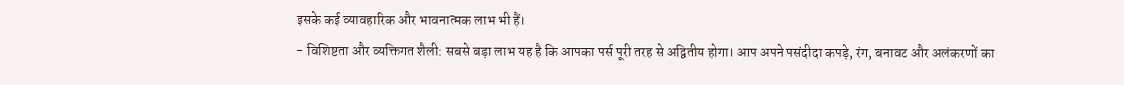इसके कई व्यावहारिक और भावनात्मक लाभ भी हैं।
- विशिष्टता और व्यक्तिगत शैली: सबसे बड़ा लाभ यह है कि आपका पर्स पूरी तरह से अद्वितीय होगा। आप अपने पसंदीदा कपड़े, रंग, बनावट और अलंकरणों का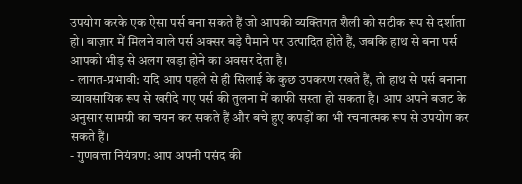उपयोग करके एक ऐसा पर्स बना सकते हैं जो आपकी व्यक्तिगत शैली को सटीक रूप से दर्शाता हो। बाज़ार में मिलने वाले पर्स अक्सर बड़े पैमाने पर उत्पादित होते हैं, जबकि हाथ से बना पर्स आपको भीड़ से अलग खड़ा होने का अवसर देता है।
- लागत-प्रभावी: यदि आप पहले से ही सिलाई के कुछ उपकरण रखते हैं, तो हाथ से पर्स बनाना व्यावसायिक रूप से खरीदे गए पर्स की तुलना में काफी सस्ता हो सकता है। आप अपने बजट के अनुसार सामग्री का चयन कर सकते हैं और बचे हुए कपड़ों का भी रचनात्मक रूप से उपयोग कर सकते हैं।
- गुणवत्ता नियंत्रण: आप अपनी पसंद की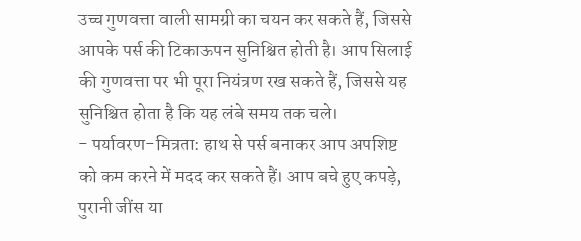उच्च गुणवत्ता वाली सामग्री का चयन कर सकते हैं, जिससे आपके पर्स की टिकाऊपन सुनिश्चित होती है। आप सिलाई की गुणवत्ता पर भी पूरा नियंत्रण रख सकते हैं, जिससे यह सुनिश्चित होता है कि यह लंबे समय तक चले।
- पर्यावरण-मित्रता: हाथ से पर्स बनाकर आप अपशिष्ट को कम करने में मदद कर सकते हैं। आप बचे हुए कपड़े, पुरानी जींस या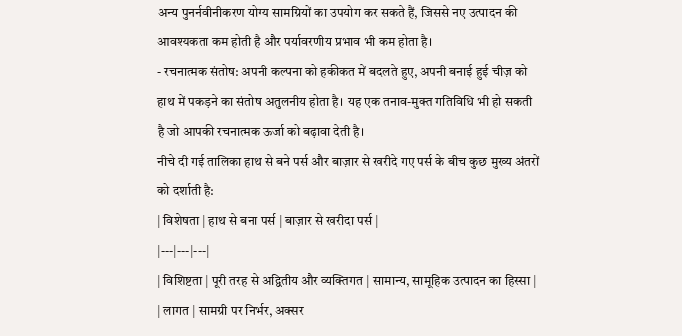अन्य पुनर्नवीनीकरण योग्य सामग्रियों का उपयोग कर सकते हैं, जिससे नए उत्पादन की आवश्यकता कम होती है और पर्यावरणीय प्रभाव भी कम होता है।
- रचनात्मक संतोष: अपनी कल्पना को हकीकत में बदलते हुए, अपनी बनाई हुई चीज़ को हाथ में पकड़ने का संतोष अतुलनीय होता है। यह एक तनाव-मुक्त गतिविधि भी हो सकती है जो आपकी रचनात्मक ऊर्जा को बढ़ावा देती है।
नीचे दी गई तालिका हाथ से बने पर्स और बाज़ार से खरीदे गए पर्स के बीच कुछ मुख्य अंतरों को दर्शाती है:
| विशेषता | हाथ से बना पर्स | बाज़ार से खरीदा पर्स |
|---|---|---|
| विशिष्टता | पूरी तरह से अद्वितीय और व्यक्तिगत | सामान्य, सामूहिक उत्पादन का हिस्सा |
| लागत | सामग्री पर निर्भर, अक्सर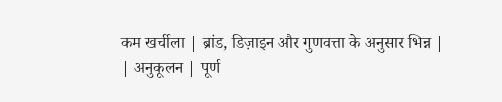कम खर्चीला | ब्रांड, डिज़ाइन और गुणवत्ता के अनुसार भिन्न |
| अनुकूलन | पूर्ण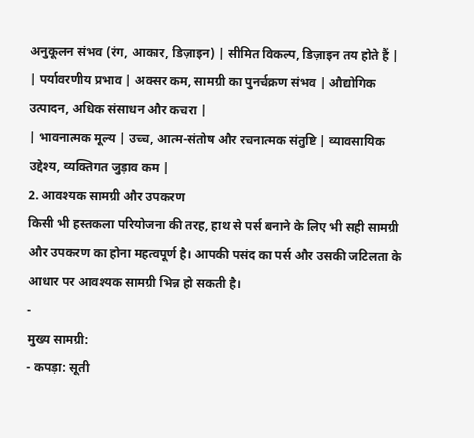अनुकूलन संभव (रंग, आकार, डिज़ाइन) | सीमित विकल्प, डिज़ाइन तय होते हैं |
| पर्यावरणीय प्रभाव | अक्सर कम, सामग्री का पुनर्चक्रण संभव | औद्योगिक उत्पादन, अधिक संसाधन और कचरा |
| भावनात्मक मूल्य | उच्च, आत्म-संतोष और रचनात्मक संतुष्टि | व्यावसायिक उद्देश्य, व्यक्तिगत जुड़ाव कम |
2. आवश्यक सामग्री और उपकरण
किसी भी हस्तकला परियोजना की तरह, हाथ से पर्स बनाने के लिए भी सही सामग्री और उपकरण का होना महत्वपूर्ण है। आपकी पसंद का पर्स और उसकी जटिलता के आधार पर आवश्यक सामग्री भिन्न हो सकती है।
-
मुख्य सामग्री:
- कपड़ा: सूती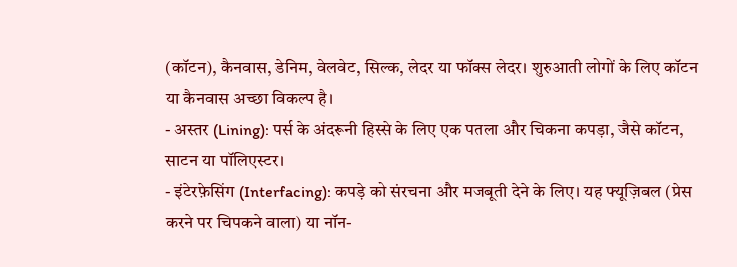(कॉटन), कैनवास, डेनिम, वेलवेट, सिल्क, लेदर या फॉक्स लेदर। शुरुआती लोगों के लिए कॉटन या कैनवास अच्छा विकल्प है।
- अस्तर (Lining): पर्स के अंदरूनी हिस्से के लिए एक पतला और चिकना कपड़ा, जैसे कॉटन, साटन या पॉलिएस्टर।
- इंटेरफ़ेसिंग (Interfacing): कपड़े को संरचना और मजबूती देने के लिए। यह फ्यूज़िबल (प्रेस करने पर चिपकने वाला) या नॉन-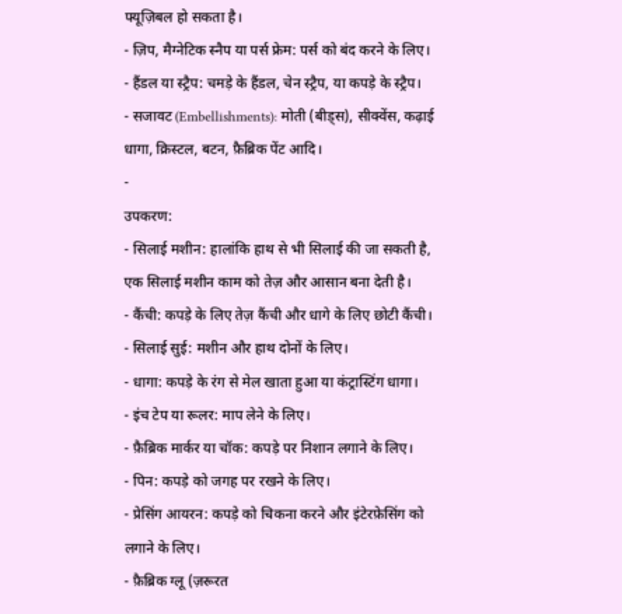फ्यूज़िबल हो सकता है।
- ज़िप, मैग्नेटिक स्नैप या पर्स फ्रेम: पर्स को बंद करने के लिए।
- हैंडल या स्ट्रैप: चमड़े के हैंडल, चेन स्ट्रैप, या कपड़े के स्ट्रैप।
- सजावट (Embellishments): मोती (बीड्स), सीक्वेंस, कढ़ाई धागा, क्रिस्टल, बटन, फ़ैब्रिक पेंट आदि।
-
उपकरण:
- सिलाई मशीन: हालांकि हाथ से भी सिलाई की जा सकती है, एक सिलाई मशीन काम को तेज़ और आसान बना देती है।
- कैंची: कपड़े के लिए तेज़ कैंची और धागे के लिए छोटी कैंची।
- सिलाई सुई: मशीन और हाथ दोनों के लिए।
- धागा: कपड़े के रंग से मेल खाता हुआ या कंट्रास्टिंग धागा।
- इंच टेप या रूलर: माप लेने के लिए।
- फ़ैब्रिक मार्कर या चॉक: कपड़े पर निशान लगाने के लिए।
- पिन: कपड़े को जगह पर रखने के लिए।
- प्रेसिंग आयरन: कपड़े को चिकना करने और इंटेरफ़ेसिंग को लगाने के लिए।
- फ़ैब्रिक ग्लू (ज़रूरत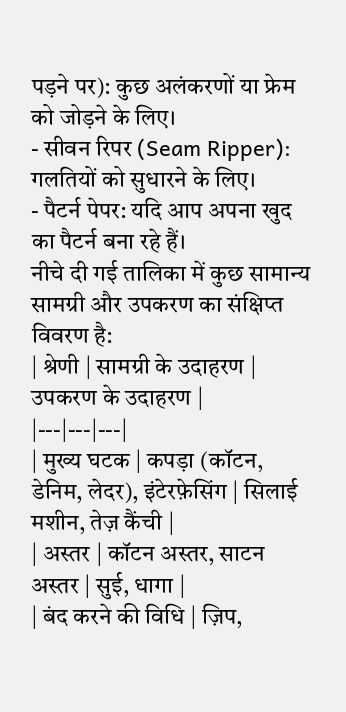पड़ने पर): कुछ अलंकरणों या फ्रेम को जोड़ने के लिए।
- सीवन रिपर (Seam Ripper): गलतियों को सुधारने के लिए।
- पैटर्न पेपर: यदि आप अपना खुद का पैटर्न बना रहे हैं।
नीचे दी गई तालिका में कुछ सामान्य सामग्री और उपकरण का संक्षिप्त विवरण है:
| श्रेणी | सामग्री के उदाहरण | उपकरण के उदाहरण |
|---|---|---|
| मुख्य घटक | कपड़ा (कॉटन, डेनिम, लेदर), इंटेरफ़ेसिंग | सिलाई मशीन, तेज़ कैंची |
| अस्तर | कॉटन अस्तर, साटन अस्तर | सुई, धागा |
| बंद करने की विधि | ज़िप,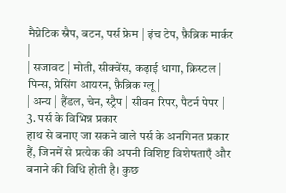मैग्नेटिक स्नैप, बटन, पर्स फ्रेम | इंच टेप, फ़ैब्रिक मार्कर |
| सजावट | मोती, सीक्वेंस, कढ़ाई धागा, क्रिस्टल | पिन्स, प्रेसिंग आयरन, फ़ैब्रिक ग्लू |
| अन्य | हैंडल, चेन, स्ट्रैप | सीवन रिपर, पैटर्न पेपर |
3. पर्स के विभिन्न प्रकार
हाथ से बनाए जा सकने वाले पर्स के अनगिनत प्रकार हैं, जिनमें से प्रत्येक की अपनी विशिष्ट विशेषताएँ और बनाने की विधि होती है। कुछ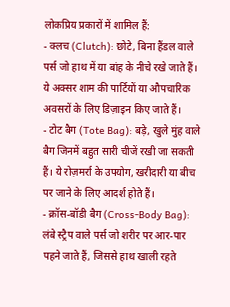लोकप्रिय प्रकारों में शामिल हैं:
- क्लच (Clutch): छोटे, बिना हैंडल वाले पर्स जो हाथ में या बांह के नीचे रखे जाते हैं। ये अक्सर शाम की पार्टियों या औपचारिक अवसरों के लिए डिज़ाइन किए जाते हैं।
- टोट बैग (Tote Bag): बड़े, खुले मुंह वाले बैग जिनमें बहुत सारी चीजें रखी जा सकती हैं। ये रोज़मर्रा के उपयोग, खरीदारी या बीच पर जाने के लिए आदर्श होते हैं।
- क्रॉस-बॉडी बैग (Cross-Body Bag): लंबे स्ट्रैप वाले पर्स जो शरीर पर आर-पार पहने जाते हैं, जिससे हाथ खाली रहते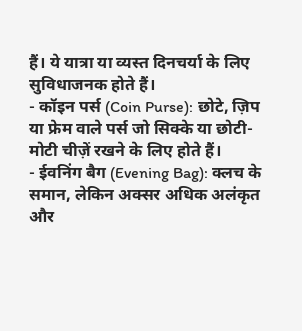हैं। ये यात्रा या व्यस्त दिनचर्या के लिए सुविधाजनक होते हैं।
- कॉइन पर्स (Coin Purse): छोटे, ज़िप या फ्रेम वाले पर्स जो सिक्के या छोटी-मोटी चीज़ें रखने के लिए होते हैं।
- ईवनिंग बैग (Evening Bag): क्लच के समान, लेकिन अक्सर अधिक अलंकृत और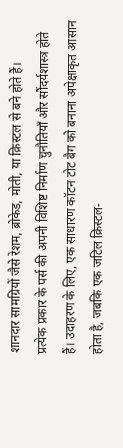शानदार सामग्रियों जैसे रेशम, ब्रोकेड, मोती, या क्रिस्टल से बने होते हैं।
प्रत्येक प्रकार के पर्स की अपनी विशिष्ट निर्माण चुनौतियाँ और सौंदर्यशास्त्र होते हैं। उदाहरण के लिए, एक साधारण कॉटन टोट बैग को बनाना अपेक्षाकृत आसान होता है, जबकि एक जटिल क्रिस्टल-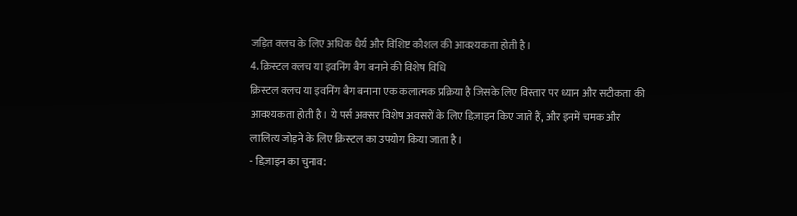जड़ित क्लच के लिए अधिक धैर्य और विशिष्ट कौशल की आवश्यकता होती है।
4. क्रिस्टल क्लच या इवनिंग बैग बनाने की विशेष विधि
क्रिस्टल क्लच या इवनिंग बैग बनाना एक कलात्मक प्रक्रिया है जिसके लिए विस्तार पर ध्यान और सटीकता की आवश्यकता होती है। ये पर्स अक्सर विशेष अवसरों के लिए डिज़ाइन किए जाते हैं, और इनमें चमक और लालित्य जोड़ने के लिए क्रिस्टल का उपयोग किया जाता है।
- डिज़ाइन का चुनाव: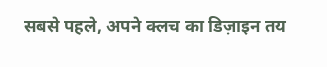सबसे पहले, अपने क्लच का डिज़ाइन तय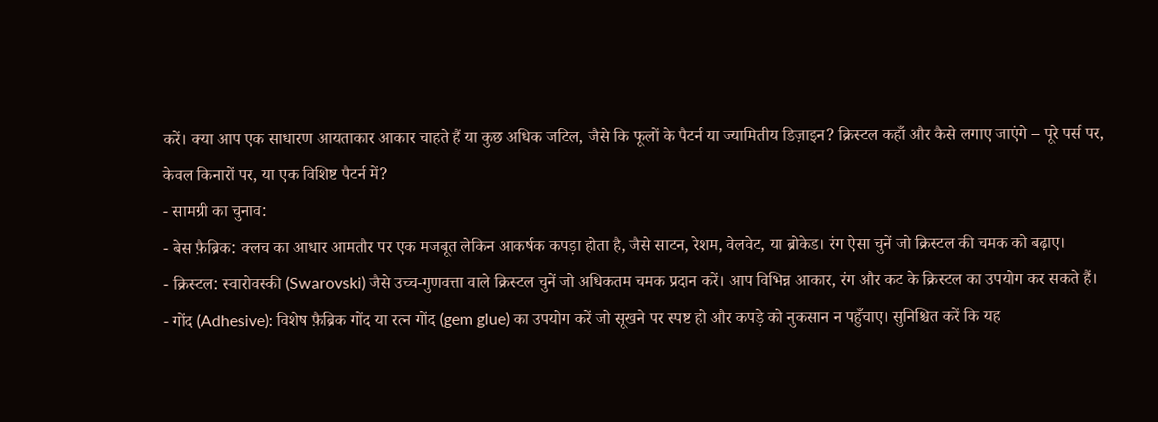करें। क्या आप एक साधारण आयताकार आकार चाहते हैं या कुछ अधिक जटिल, जैसे कि फूलों के पैटर्न या ज्यामितीय डिज़ाइन? क्रिस्टल कहाँ और कैसे लगाए जाएंगे – पूरे पर्स पर, केवल किनारों पर, या एक विशिष्ट पैटर्न में?
- सामग्री का चुनाव:
- बेस फ़ैब्रिक: क्लच का आधार आमतौर पर एक मजबूत लेकिन आकर्षक कपड़ा होता है, जैसे साटन, रेशम, वेलवेट, या ब्रोकेड। रंग ऐसा चुनें जो क्रिस्टल की चमक को बढ़ाए।
- क्रिस्टल: स्वारोवस्की (Swarovski) जैसे उच्च-गुणवत्ता वाले क्रिस्टल चुनें जो अधिकतम चमक प्रदान करें। आप विभिन्न आकार, रंग और कट के क्रिस्टल का उपयोग कर सकते हैं।
- गोंद (Adhesive): विशेष फ़ैब्रिक गोंद या रत्न गोंद (gem glue) का उपयोग करें जो सूखने पर स्पष्ट हो और कपड़े को नुकसान न पहुँचाए। सुनिश्चित करें कि यह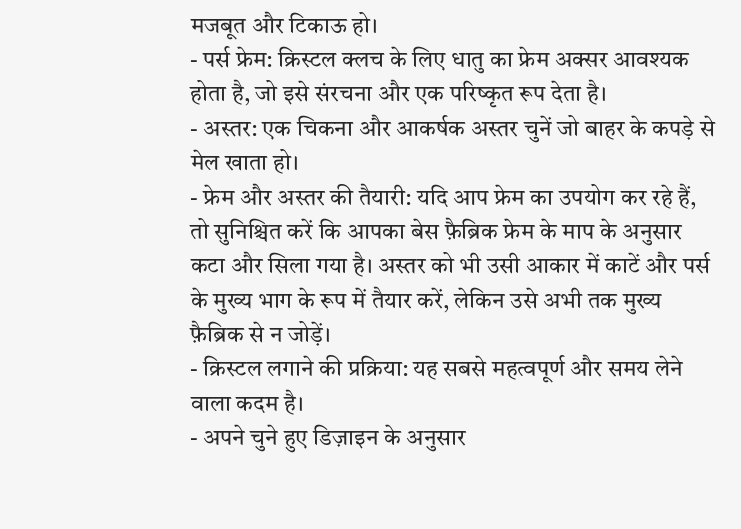मजबूत और टिकाऊ हो।
- पर्स फ्रेम: क्रिस्टल क्लच के लिए धातु का फ्रेम अक्सर आवश्यक होता है, जो इसे संरचना और एक परिष्कृत रूप देता है।
- अस्तर: एक चिकना और आकर्षक अस्तर चुनें जो बाहर के कपड़े से मेल खाता हो।
- फ्रेम और अस्तर की तैयारी: यदि आप फ्रेम का उपयोग कर रहे हैं, तो सुनिश्चित करें कि आपका बेस फ़ैब्रिक फ्रेम के माप के अनुसार कटा और सिला गया है। अस्तर को भी उसी आकार में काटें और पर्स के मुख्य भाग के रूप में तैयार करें, लेकिन उसे अभी तक मुख्य फ़ैब्रिक से न जोड़ें।
- क्रिस्टल लगाने की प्रक्रिया: यह सबसे महत्वपूर्ण और समय लेने वाला कदम है।
- अपने चुने हुए डिज़ाइन के अनुसार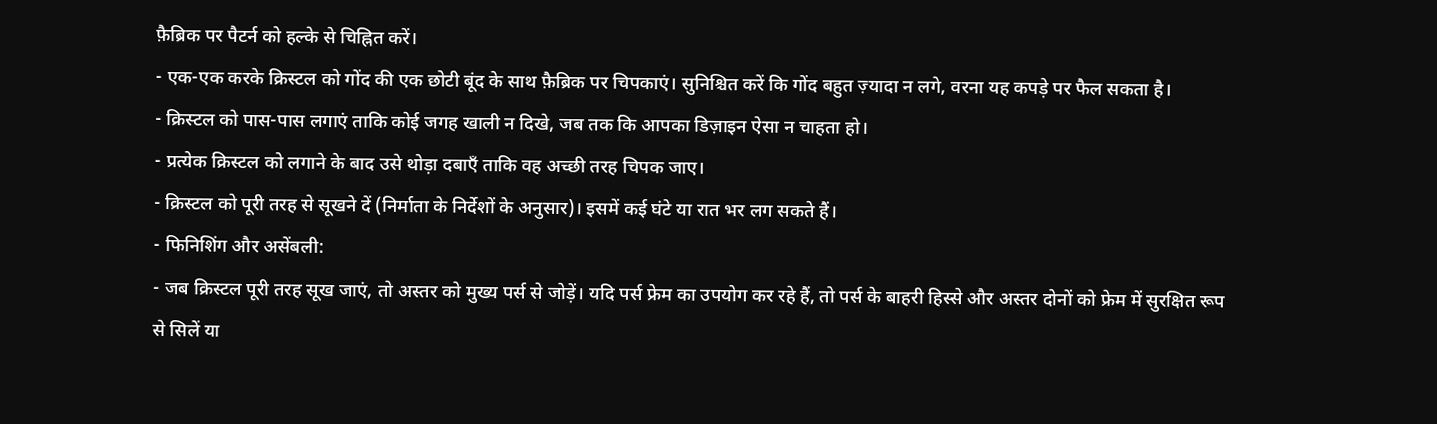फ़ैब्रिक पर पैटर्न को हल्के से चिह्नित करें।
- एक-एक करके क्रिस्टल को गोंद की एक छोटी बूंद के साथ फ़ैब्रिक पर चिपकाएं। सुनिश्चित करें कि गोंद बहुत ज़्यादा न लगे, वरना यह कपड़े पर फैल सकता है।
- क्रिस्टल को पास-पास लगाएं ताकि कोई जगह खाली न दिखे, जब तक कि आपका डिज़ाइन ऐसा न चाहता हो।
- प्रत्येक क्रिस्टल को लगाने के बाद उसे थोड़ा दबाएँ ताकि वह अच्छी तरह चिपक जाए।
- क्रिस्टल को पूरी तरह से सूखने दें (निर्माता के निर्देशों के अनुसार)। इसमें कई घंटे या रात भर लग सकते हैं।
- फिनिशिंग और असेंबली:
- जब क्रिस्टल पूरी तरह सूख जाएं, तो अस्तर को मुख्य पर्स से जोड़ें। यदि पर्स फ्रेम का उपयोग कर रहे हैं, तो पर्स के बाहरी हिस्से और अस्तर दोनों को फ्रेम में सुरक्षित रूप से सिलें या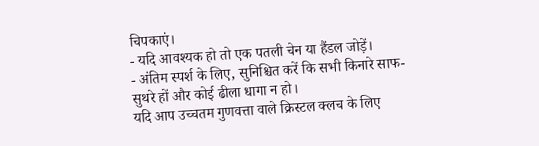चिपकाएं।
- यदि आवश्यक हो तो एक पतली चेन या हैंडल जोड़ें।
- अंतिम स्पर्श के लिए, सुनिश्चित करें कि सभी किनारे साफ-सुथरे हों और कोई ढीला धागा न हो।
यदि आप उच्चतम गुणवत्ता वाले क्रिस्टल क्लच के लिए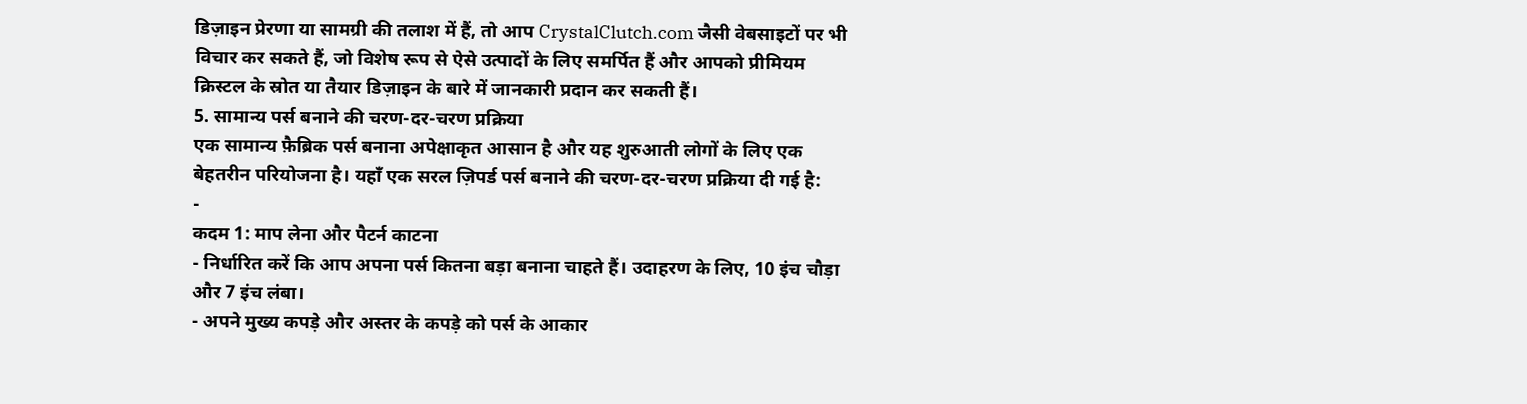डिज़ाइन प्रेरणा या सामग्री की तलाश में हैं, तो आप CrystalClutch.com जैसी वेबसाइटों पर भी विचार कर सकते हैं, जो विशेष रूप से ऐसे उत्पादों के लिए समर्पित हैं और आपको प्रीमियम क्रिस्टल के स्रोत या तैयार डिज़ाइन के बारे में जानकारी प्रदान कर सकती हैं।
5. सामान्य पर्स बनाने की चरण-दर-चरण प्रक्रिया
एक सामान्य फ़ैब्रिक पर्स बनाना अपेक्षाकृत आसान है और यह शुरुआती लोगों के लिए एक बेहतरीन परियोजना है। यहाँ एक सरल ज़िपर्ड पर्स बनाने की चरण-दर-चरण प्रक्रिया दी गई है:
-
कदम 1: माप लेना और पैटर्न काटना
- निर्धारित करें कि आप अपना पर्स कितना बड़ा बनाना चाहते हैं। उदाहरण के लिए, 10 इंच चौड़ा और 7 इंच लंबा।
- अपने मुख्य कपड़े और अस्तर के कपड़े को पर्स के आकार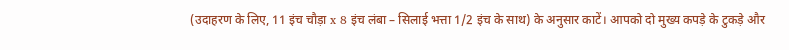(उदाहरण के लिए, 11 इंच चौड़ा x 8 इंच लंबा – सिलाई भत्ता 1/2 इंच के साथ) के अनुसार काटें। आपको दो मुख्य कपड़े के टुकड़े और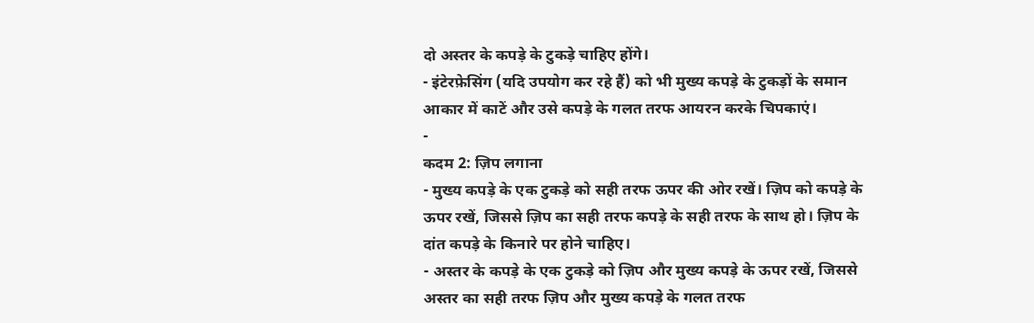दो अस्तर के कपड़े के टुकड़े चाहिए होंगे।
- इंटेरफ़ेसिंग (यदि उपयोग कर रहे हैं) को भी मुख्य कपड़े के टुकड़ों के समान आकार में काटें और उसे कपड़े के गलत तरफ आयरन करके चिपकाएं।
-
कदम 2: ज़िप लगाना
- मुख्य कपड़े के एक टुकड़े को सही तरफ ऊपर की ओर रखें। ज़िप को कपड़े के ऊपर रखें, जिससे ज़िप का सही तरफ कपड़े के सही तरफ के साथ हो। ज़िप के दांत कपड़े के किनारे पर होने चाहिए।
- अस्तर के कपड़े के एक टुकड़े को ज़िप और मुख्य कपड़े के ऊपर रखें, जिससे अस्तर का सही तरफ ज़िप और मुख्य कपड़े के गलत तरफ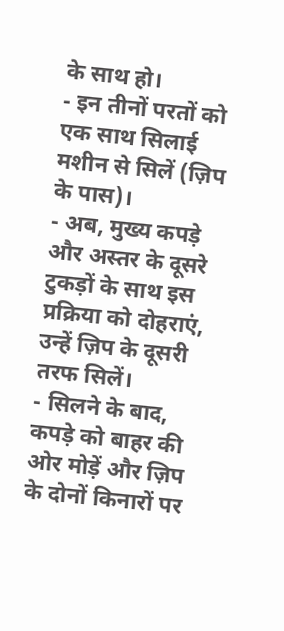के साथ हो।
- इन तीनों परतों को एक साथ सिलाई मशीन से सिलें (ज़िप के पास)।
- अब, मुख्य कपड़े और अस्तर के दूसरे टुकड़ों के साथ इस प्रक्रिया को दोहराएं, उन्हें ज़िप के दूसरी तरफ सिलें।
- सिलने के बाद, कपड़े को बाहर की ओर मोड़ें और ज़िप के दोनों किनारों पर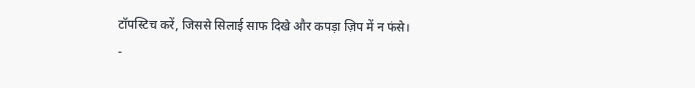टॉपस्टिच करें, जिससे सिलाई साफ दिखे और कपड़ा ज़िप में न फंसे।
-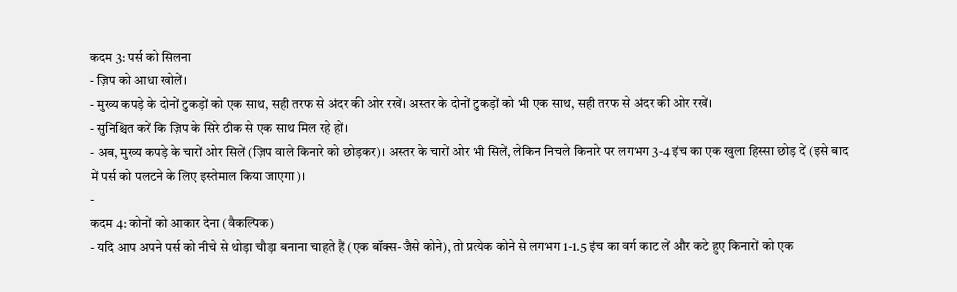कदम 3: पर्स को सिलना
- ज़िप को आधा खोलें।
- मुख्य कपड़े के दोनों टुकड़ों को एक साथ, सही तरफ से अंदर की ओर रखें। अस्तर के दोनों टुकड़ों को भी एक साथ, सही तरफ से अंदर की ओर रखें।
- सुनिश्चित करें कि ज़िप के सिरे ठीक से एक साथ मिल रहे हों।
- अब, मुख्य कपड़े के चारों ओर सिलें (ज़िप वाले किनारे को छोड़कर)। अस्तर के चारों ओर भी सिलें, लेकिन निचले किनारे पर लगभग 3-4 इंच का एक खुला हिस्सा छोड़ दें (इसे बाद में पर्स को पलटने के लिए इस्तेमाल किया जाएगा)।
-
कदम 4: कोनों को आकार देना (वैकल्पिक)
- यदि आप अपने पर्स को नीचे से थोड़ा चौड़ा बनाना चाहते हैं (एक बॉक्स-जैसे कोने), तो प्रत्येक कोने से लगभग 1-1.5 इंच का वर्ग काट लें और कटे हुए किनारों को एक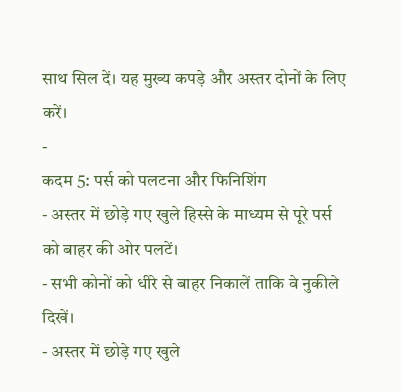साथ सिल दें। यह मुख्य कपड़े और अस्तर दोनों के लिए करें।
-
कदम 5: पर्स को पलटना और फिनिशिंग
- अस्तर में छोड़े गए खुले हिस्से के माध्यम से पूरे पर्स को बाहर की ओर पलटें।
- सभी कोनों को धीरे से बाहर निकालें ताकि वे नुकीले दिखें।
- अस्तर में छोड़े गए खुले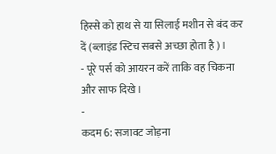हिस्से को हाथ से या सिलाई मशीन से बंद कर दें (ब्लाइंड स्टिच सबसे अच्छा होता है)।
- पूरे पर्स को आयरन करें ताकि वह चिकना और साफ दिखे।
-
कदम 6: सजावट जोड़ना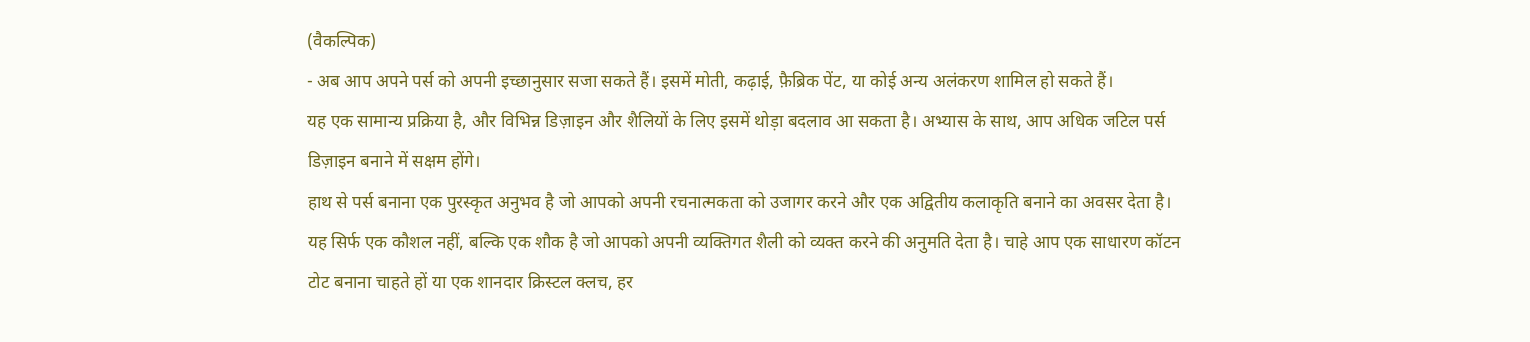(वैकल्पिक)
- अब आप अपने पर्स को अपनी इच्छानुसार सजा सकते हैं। इसमें मोती, कढ़ाई, फ़ैब्रिक पेंट, या कोई अन्य अलंकरण शामिल हो सकते हैं।
यह एक सामान्य प्रक्रिया है, और विभिन्न डिज़ाइन और शैलियों के लिए इसमें थोड़ा बदलाव आ सकता है। अभ्यास के साथ, आप अधिक जटिल पर्स डिज़ाइन बनाने में सक्षम होंगे।
हाथ से पर्स बनाना एक पुरस्कृत अनुभव है जो आपको अपनी रचनात्मकता को उजागर करने और एक अद्वितीय कलाकृति बनाने का अवसर देता है। यह सिर्फ एक कौशल नहीं, बल्कि एक शौक है जो आपको अपनी व्यक्तिगत शैली को व्यक्त करने की अनुमति देता है। चाहे आप एक साधारण कॉटन टोट बनाना चाहते हों या एक शानदार क्रिस्टल क्लच, हर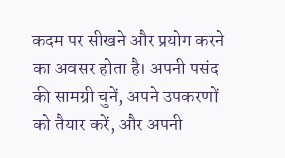कदम पर सीखने और प्रयोग करने का अवसर होता है। अपनी पसंद की सामग्री चुनें, अपने उपकरणों को तैयार करें, और अपनी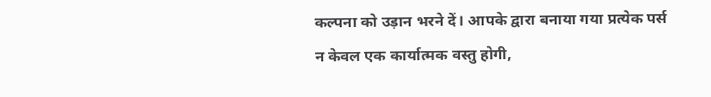कल्पना को उड़ान भरने दें। आपके द्वारा बनाया गया प्रत्येक पर्स न केवल एक कार्यात्मक वस्तु होगी,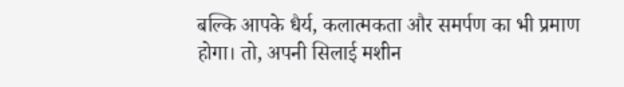बल्कि आपके धैर्य, कलात्मकता और समर्पण का भी प्रमाण होगा। तो, अपनी सिलाई मशीन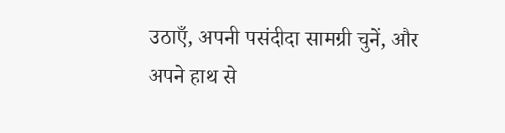उठाएँ, अपनी पसंदीदा सामग्री चुनें, और अपने हाथ से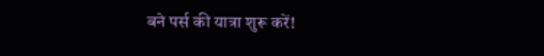बने पर्स की यात्रा शुरू करें!